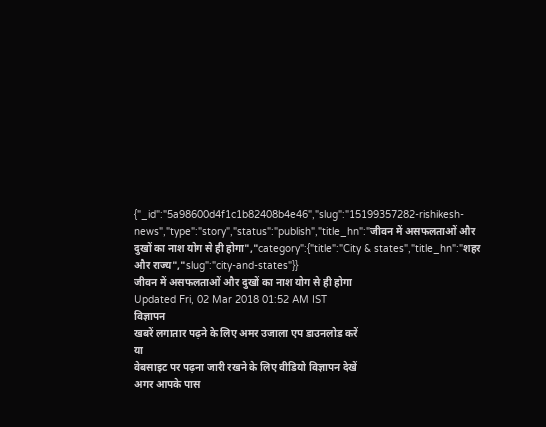{"_id":"5a98600d4f1c1b82408b4e46","slug":"15199357282-rishikesh-news","type":"story","status":"publish","title_hn":"जीवन में असफलताओं और दुखों का नाश योग से ही होगा","category":{"title":"City & states","title_hn":"शहर और राज्य","slug":"city-and-states"}}
जीवन में असफलताओं और दुखों का नाश योग से ही होगा
Updated Fri, 02 Mar 2018 01:52 AM IST
विज्ञापन
खबरें लगातार पढ़ने के लिए अमर उजाला एप डाउनलोड करें
या
वेबसाइट पर पढ़ना जारी रखने के लिए वीडियो विज्ञापन देखें
अगर आपके पास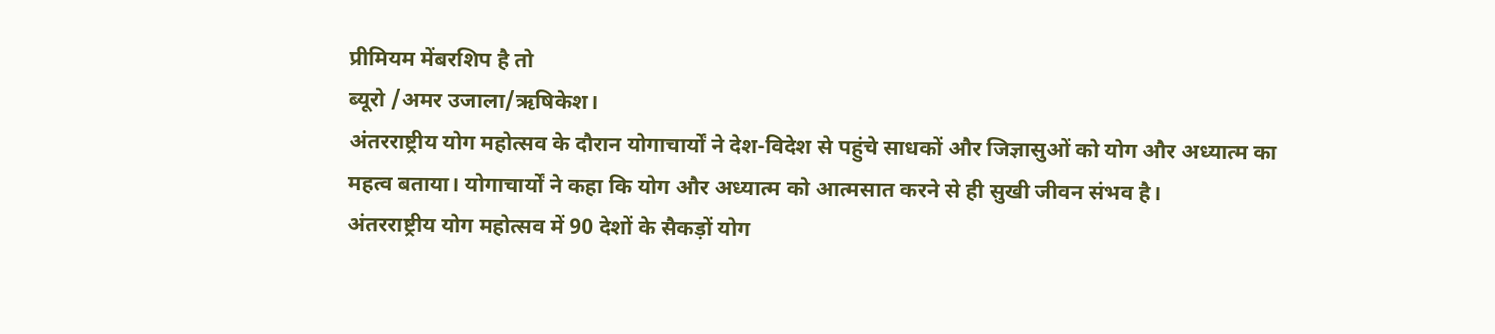प्रीमियम मेंबरशिप है तो
ब्यूरो /अमर उजाला/ऋषिकेश।
अंतरराष्ट्रीय योग महोत्सव के दौरान योगाचार्यों ने देश-विदेश से पहुंचे साधकों और जिज्ञासुओं को योग और अध्यात्म का महत्व बताया। योगाचार्यों ने कहा कि योग और अध्यात्म को आत्मसात करने से ही सुखी जीवन संभव है।
अंतरराष्ट्रीय योग महोत्सव में 90 देशों के सैकड़ों योग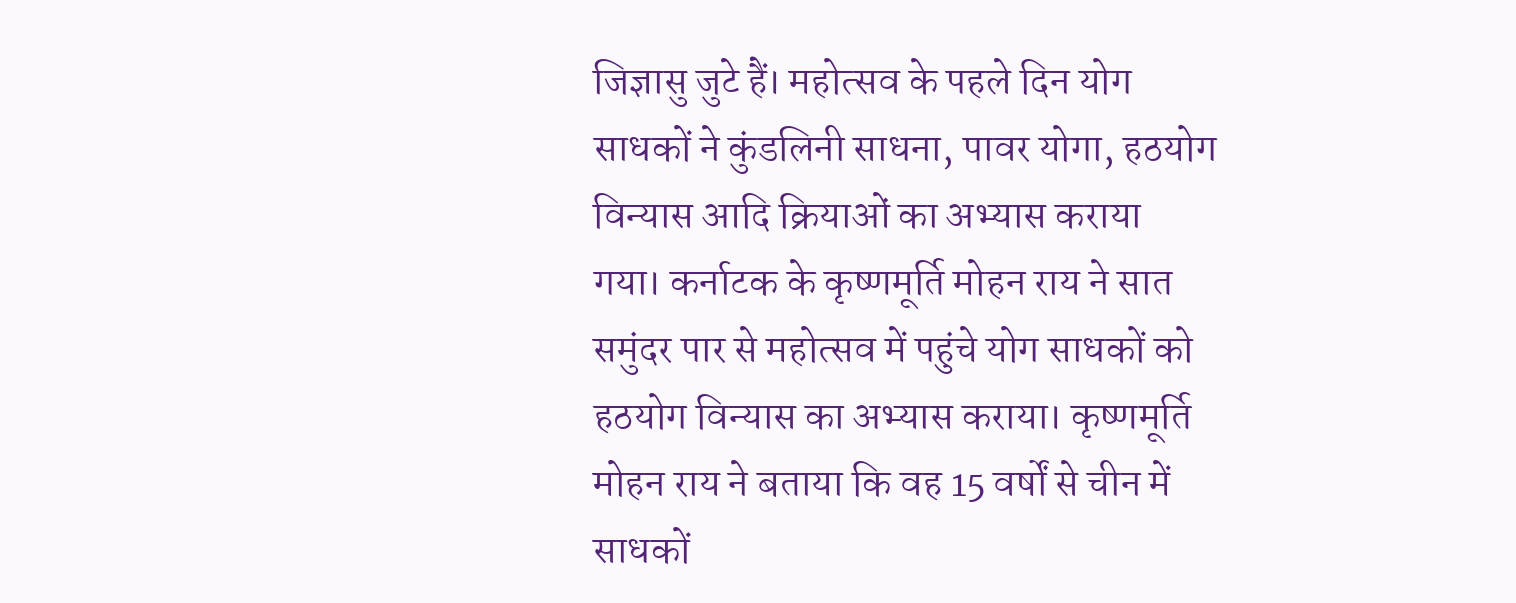जिज्ञासु जुटे हैं। महोत्सव के पहले दिन योग साधकों ने कुंडलिनी साधना, पावर योगा, हठयोग विन्यास आदि क्रियाओं का अभ्यास कराया गया। कर्नाटक के कृष्णमूर्ति मोहन राय ने सात समुंदर पार से महोत्सव में पहुंचे योग साधकों को हठयोग विन्यास का अभ्यास कराया। कृष्णमूर्ति मोहन राय ने बताया कि वह 15 वर्षों से चीन में साधकों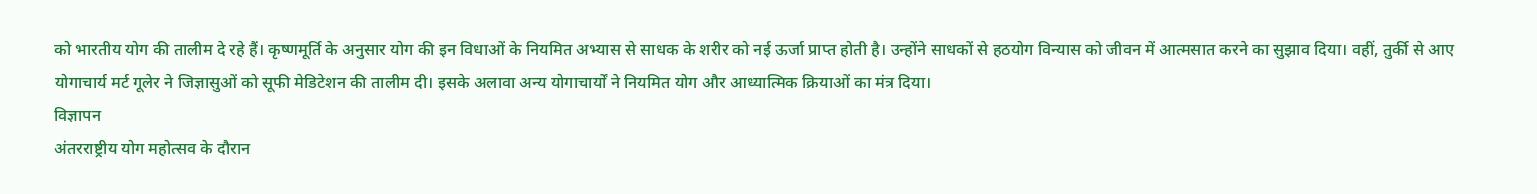को भारतीय योग की तालीम दे रहे हैं। कृष्णमूर्ति के अनुसार योग की इन विधाओं के नियमित अभ्यास से साधक के शरीर को नई ऊर्जा प्राप्त होती है। उन्होंने साधकों से हठयोग विन्यास को जीवन में आत्मसात करने का सुझाव दिया। वहीं, तुर्की से आए योगाचार्य मर्ट गूलेर ने जिज्ञासुओं को सूफी मेडिटेशन की तालीम दी। इसके अलावा अन्य योगाचार्यों ने नियमित योग और आध्यात्मिक क्रियाओं का मंत्र दिया।
विज्ञापन
अंतरराष्ट्रीय योग महोत्सव के दौरान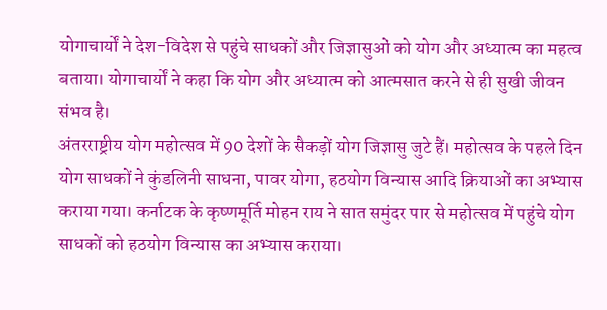योगाचार्यों ने देश-विदेश से पहुंचे साधकों और जिज्ञासुओं को योग और अध्यात्म का महत्व बताया। योगाचार्यों ने कहा कि योग और अध्यात्म को आत्मसात करने से ही सुखी जीवन संभव है।
अंतरराष्ट्रीय योग महोत्सव में 90 देशों के सैकड़ों योग जिज्ञासु जुटे हैं। महोत्सव के पहले दिन योग साधकों ने कुंडलिनी साधना, पावर योगा, हठयोग विन्यास आदि क्रियाओं का अभ्यास कराया गया। कर्नाटक के कृष्णमूर्ति मोहन राय ने सात समुंदर पार से महोत्सव में पहुंचे योग साधकों को हठयोग विन्यास का अभ्यास कराया।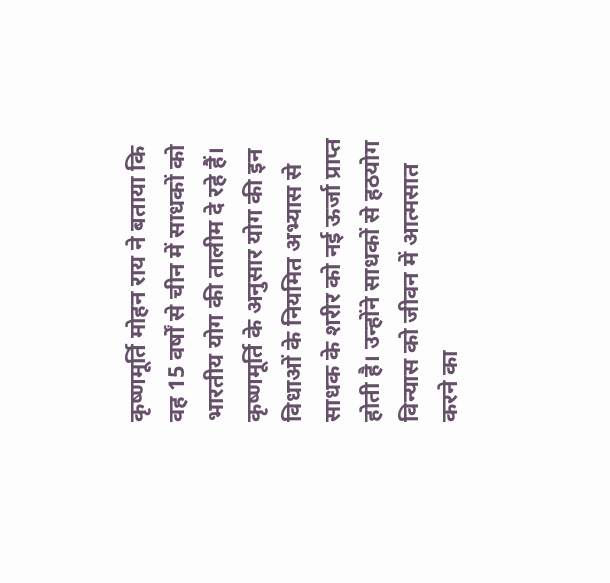कृष्णमूर्ति मोहन राय ने बताया कि वह 15 वर्षों से चीन में साधकों को भारतीय योग की तालीम दे रहे हैं। कृष्णमूर्ति के अनुसार योग की इन विधाओं के नियमित अभ्यास से साधक के शरीर को नई ऊर्जा प्राप्त होती है। उन्होंने साधकों से हठयोग विन्यास को जीवन में आत्मसात करने का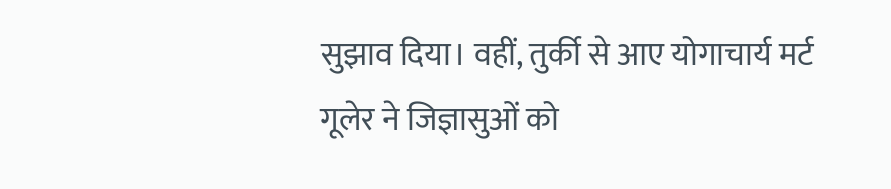सुझाव दिया। वहीं, तुर्की से आए योगाचार्य मर्ट गूलेर ने जिज्ञासुओं को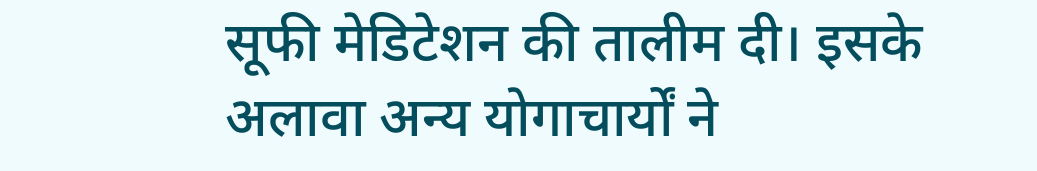सूफी मेडिटेशन की तालीम दी। इसके अलावा अन्य योगाचार्यों ने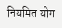नियमित योग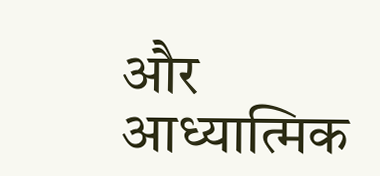और आध्यात्मिक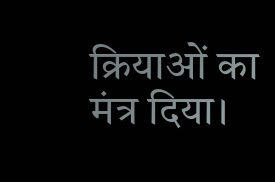क्रियाओं का मंत्र दिया।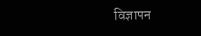विज्ञापन